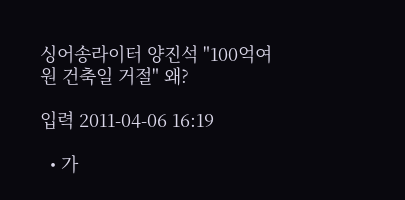싱어송라이터 양진석 "100억여원 건축일 거절" 왜?

입력 2011-04-06 16:19

  • 가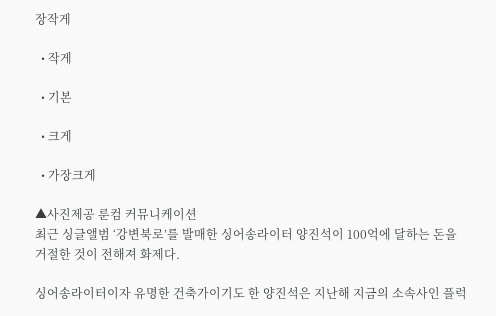장작게

  • 작게

  • 기본

  • 크게

  • 가장크게

▲사진제공 룬컴 커뮤니케이션
최근 싱글앨범 ‘강변북로’를 발매한 싱어송라이터 양진석이 100억에 달하는 돈을 거절한 것이 전해져 화제다.

싱어송라이터이자 유명한 건축가이기도 한 양진석은 지난해 지금의 소속사인 플럭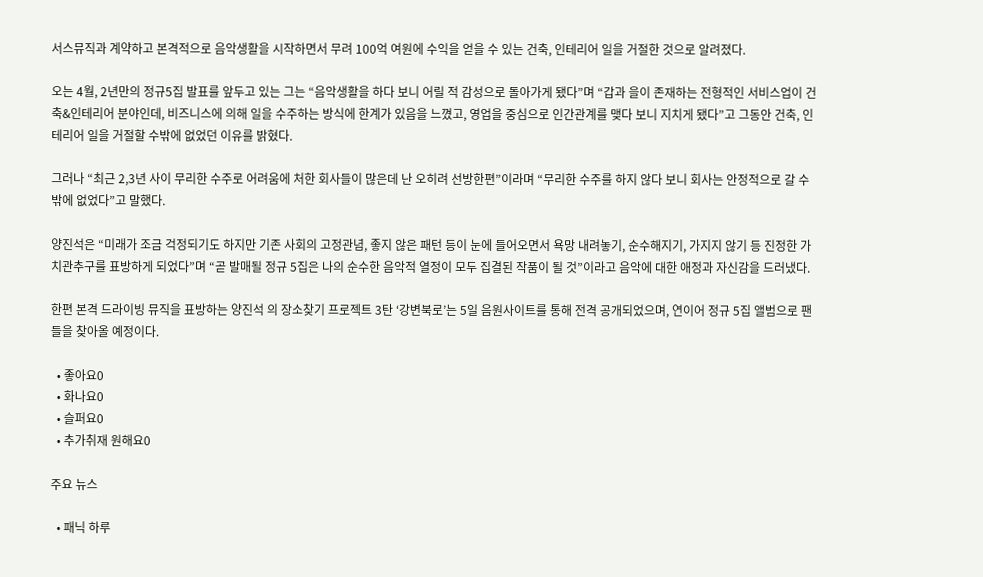서스뮤직과 계약하고 본격적으로 음악생활을 시작하면서 무려 100억 여원에 수익을 얻을 수 있는 건축, 인테리어 일을 거절한 것으로 알려졌다.

오는 4월, 2년만의 정규5집 발표를 앞두고 있는 그는 “음악생활을 하다 보니 어릴 적 감성으로 돌아가게 됐다”며 “갑과 을이 존재하는 전형적인 서비스업이 건축&인테리어 분야인데, 비즈니스에 의해 일을 수주하는 방식에 한계가 있음을 느꼈고, 영업을 중심으로 인간관계를 맺다 보니 지치게 됐다”고 그동안 건축, 인테리어 일을 거절할 수밖에 없었던 이유를 밝혔다.

그러나 “최근 2,3년 사이 무리한 수주로 어려움에 처한 회사들이 많은데 난 오히려 선방한편”이라며 “무리한 수주를 하지 않다 보니 회사는 안정적으로 갈 수 밖에 없었다”고 말했다.

양진석은 “미래가 조금 걱정되기도 하지만 기존 사회의 고정관념, 좋지 않은 패턴 등이 눈에 들어오면서 욕망 내려놓기, 순수해지기, 가지지 않기 등 진정한 가치관추구를 표방하게 되었다”며 “곧 발매될 정규 5집은 나의 순수한 음악적 열정이 모두 집결된 작품이 될 것”이라고 음악에 대한 애정과 자신감을 드러냈다.

한편 본격 드라이빙 뮤직을 표방하는 양진석 의 장소찾기 프로젝트 3탄 ‘강변북로’는 5일 음원사이트를 통해 전격 공개되었으며, 연이어 정규 5집 앨범으로 팬들을 찾아올 예정이다.

  • 좋아요0
  • 화나요0
  • 슬퍼요0
  • 추가취재 원해요0

주요 뉴스

  • 패닉 하루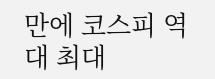만에 코스피 역대 최대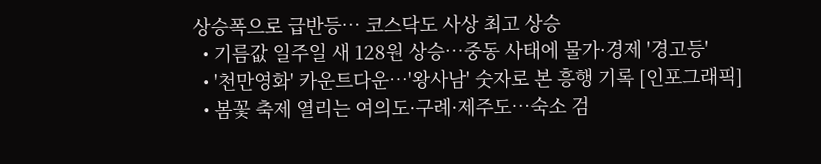상승폭으로 급반등⋯ 코스닥도 사상 최고 상승
  • 기름값 일주일 새 128원 상승…중동 사태에 물가·경제 '경고등'
  • '천만영화' 카운트다운…'왕사남' 숫자로 본 흥행 기록 [인포그래픽]
  • 봄꽃 축제 열리는 여의도·구례·제주도…숙소 검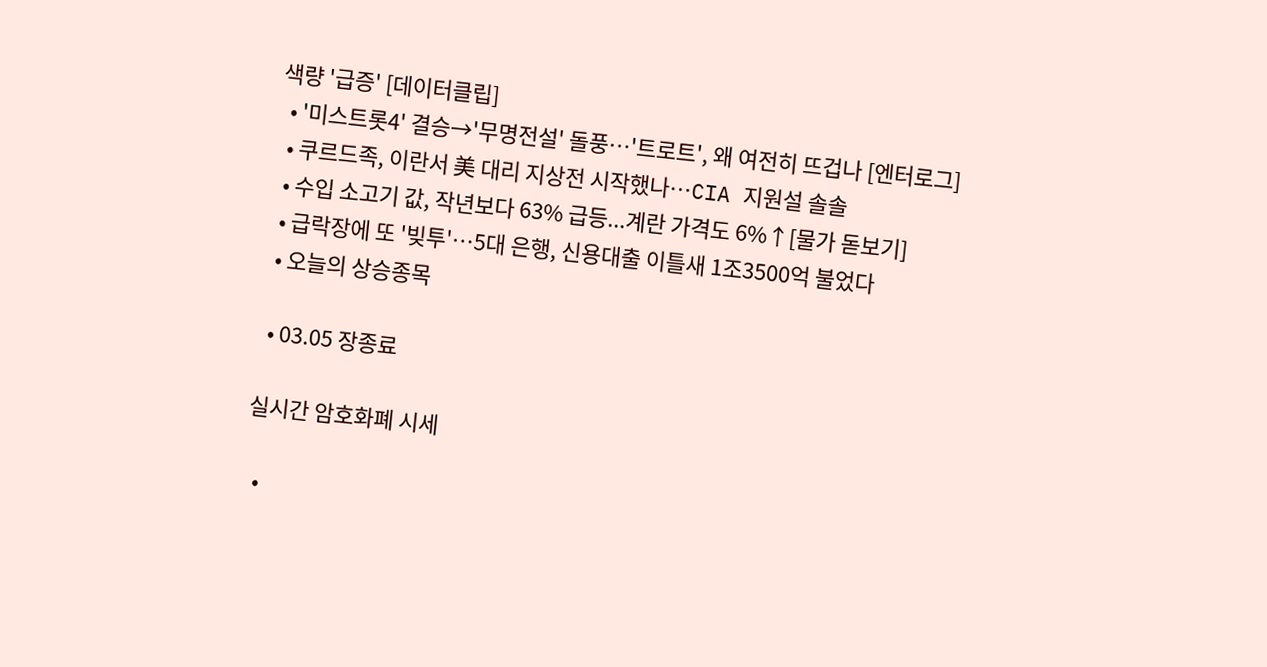색량 '급증' [데이터클립]
  • '미스트롯4' 결승→'무명전설' 돌풍⋯'트로트', 왜 여전히 뜨겁나 [엔터로그]
  • 쿠르드족, 이란서 美 대리 지상전 시작했나…CIA 지원설 솔솔
  • 수입 소고기 값, 작년보다 63% 급등...계란 가격도 6%↑[물가 돋보기]
  • 급락장에 또 '빚투'…5대 은행, 신용대출 이틀새 1조3500억 불었다
  • 오늘의 상승종목

  • 03.05 장종료

실시간 암호화폐 시세

  •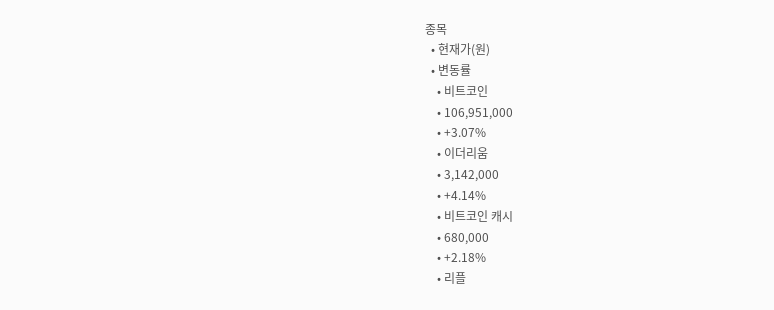종목
  • 현재가(원)
  • 변동률
    • 비트코인
    • 106,951,000
    • +3.07%
    • 이더리움
    • 3,142,000
    • +4.14%
    • 비트코인 캐시
    • 680,000
    • +2.18%
    • 리플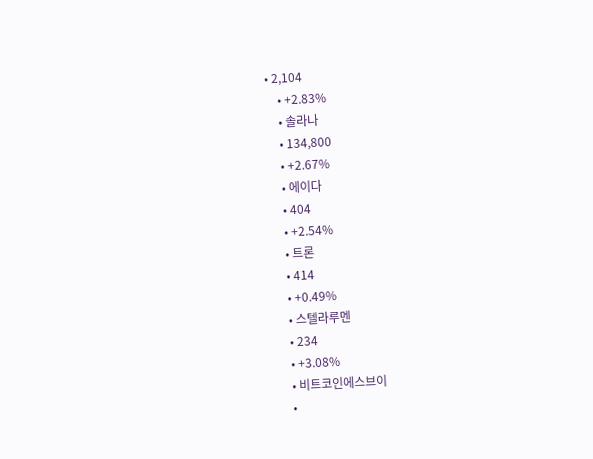• 2,104
    • +2.83%
    • 솔라나
    • 134,800
    • +2.67%
    • 에이다
    • 404
    • +2.54%
    • 트론
    • 414
    • +0.49%
    • 스텔라루멘
    • 234
    • +3.08%
    • 비트코인에스브이
    •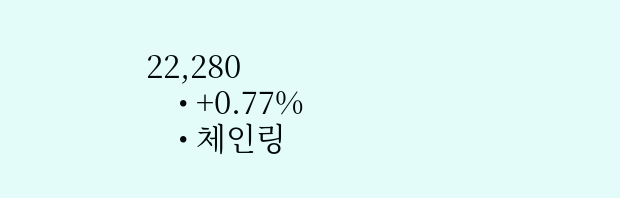22,280
    • +0.77%
    • 체인링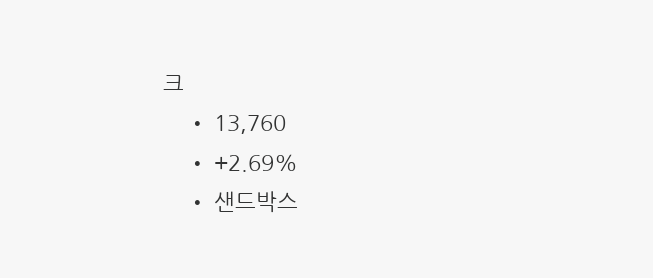크
    • 13,760
    • +2.69%
    • 샌드박스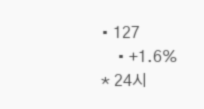• 127
    • +1.6%
* 24시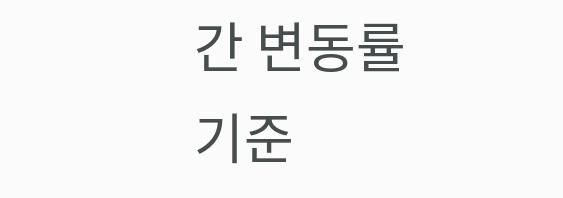간 변동률 기준